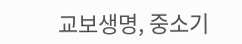교보생명, 중소기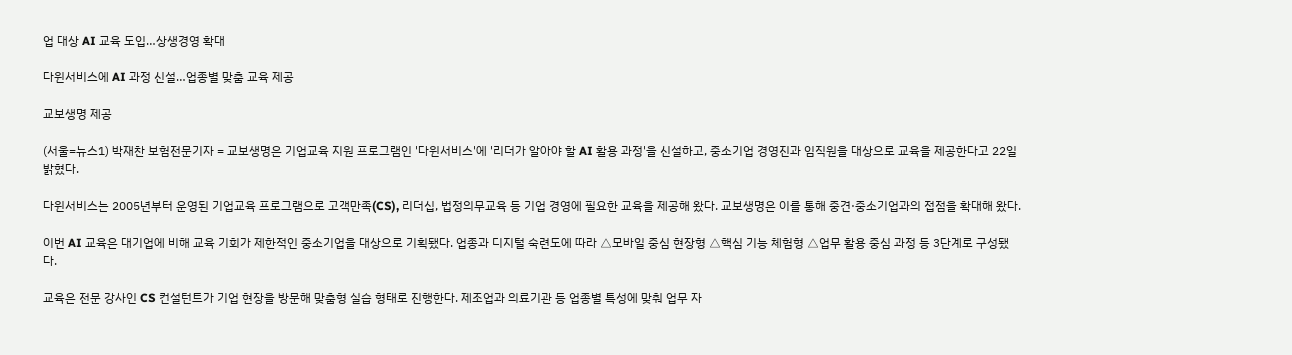업 대상 AI 교육 도입…상생경영 확대

다윈서비스에 AI 과정 신설…업종별 맞춤 교육 제공

교보생명 제공

(서울=뉴스1) 박재찬 보험전문기자 = 교보생명은 기업교육 지원 프로그램인 '다윈서비스'에 '리더가 알아야 할 AI 활용 과정'을 신설하고, 중소기업 경영진과 임직원을 대상으로 교육을 제공한다고 22일 밝혔다.

다윈서비스는 2005년부터 운영된 기업교육 프로그램으로 고객만족(CS), 리더십, 법정의무교육 등 기업 경영에 필요한 교육을 제공해 왔다. 교보생명은 이를 통해 중견·중소기업과의 접점을 확대해 왔다.

이번 AI 교육은 대기업에 비해 교육 기회가 제한적인 중소기업을 대상으로 기획됐다. 업종과 디지털 숙련도에 따라 △모바일 중심 현장형 △핵심 기능 체험형 △업무 활용 중심 과정 등 3단계로 구성됐다.

교육은 전문 강사인 CS 컨설턴트가 기업 현장을 방문해 맞춤형 실습 형태로 진행한다. 제조업과 의료기관 등 업종별 특성에 맞춰 업무 자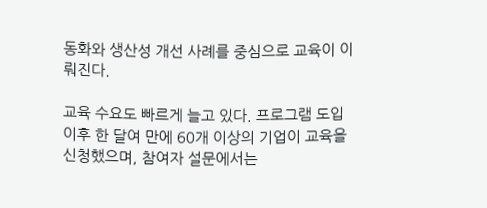동화와 생산성 개선 사례를 중심으로 교육이 이뤄진다.

교육 수요도 빠르게 늘고 있다. 프로그램 도입 이후 한 달여 만에 60개 이상의 기업이 교육을 신청했으며, 참여자 설문에서는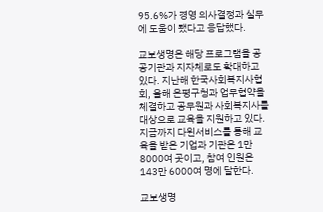95.6%가 경영 의사결정과 실무에 도움이 됐다고 응답했다.

교보생명은 해당 프로그램을 공공기관과 지자체로도 확대하고 있다. 지난해 한국사회복지사협회, 올해 은평구청과 업무협약을 체결하고 공무원과 사회복지사를 대상으로 교육을 지원하고 있다. 지금까지 다윈서비스를 통해 교육을 받은 기업과 기관은 1만 8000여 곳이고, 참여 인원은 143만 6000여 명에 달한다.

교보생명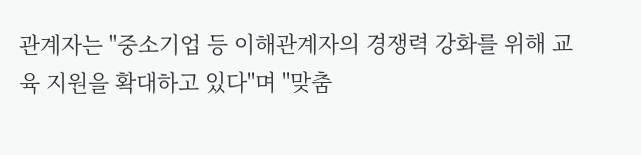관계자는 "중소기업 등 이해관계자의 경쟁력 강화를 위해 교육 지원을 확대하고 있다"며 "맞춤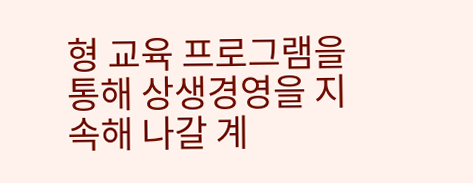형 교육 프로그램을 통해 상생경영을 지속해 나갈 계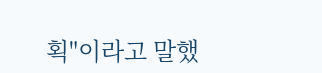획"이라고 말했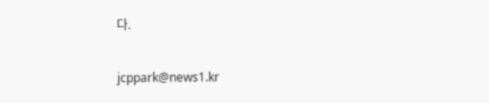다.

jcppark@news1.kr